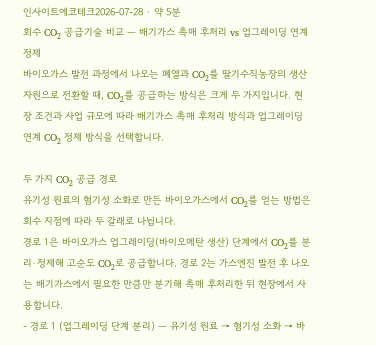인사이트에코테크2026-07-28 · 약 5분
회수 CO₂ 공급기술 비교 — 배기가스 촉매 후처리 vs 업그레이딩 연계 정제
바이오가스 발전 과정에서 나오는 폐열과 CO₂를 딸기수직농장의 생산자원으로 전환할 때, CO₂를 공급하는 방식은 크게 두 가지입니다. 현장 조건과 사업 규모에 따라 배기가스 촉매 후처리 방식과 업그레이딩 연계 CO₂ 정제 방식을 선택합니다.

두 가지 CO₂ 공급 경로
유기성 원료의 혐기성 소화로 만든 바이오가스에서 CO₂를 얻는 방법은 회수 지점에 따라 두 갈래로 나뉩니다.
경로 1은 바이오가스 업그레이딩(바이오메탄 생산) 단계에서 CO₂를 분리·정제해 고순도 CO₂로 공급합니다. 경로 2는 가스엔진 발전 후 나오는 배기가스에서 필요한 만큼만 분기해 촉매 후처리한 뒤 현장에서 사용합니다.
- 경로 1 (업그레이딩 단계 분리) — 유기성 원료 → 혐기성 소화 → 바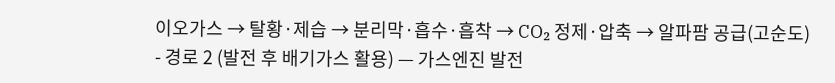이오가스 → 탈황·제습 → 분리막·흡수·흡착 → CO₂ 정제·압축 → 알파팜 공급(고순도)
- 경로 2 (발전 후 배기가스 활용) — 가스엔진 발전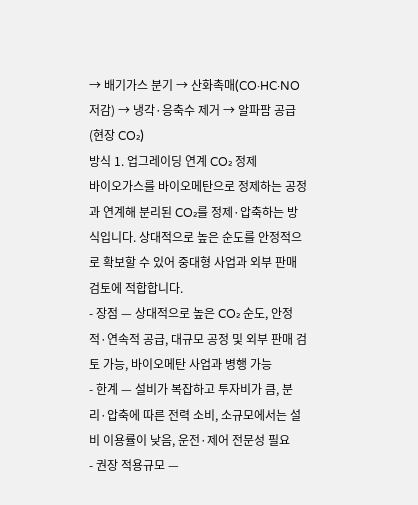→ 배기가스 분기 → 산화촉매(CO·HC·NO 저감) → 냉각·응축수 제거 → 알파팜 공급(현장 CO₂)
방식 1. 업그레이딩 연계 CO₂ 정제
바이오가스를 바이오메탄으로 정제하는 공정과 연계해 분리된 CO₂를 정제·압축하는 방식입니다. 상대적으로 높은 순도를 안정적으로 확보할 수 있어 중대형 사업과 외부 판매 검토에 적합합니다.
- 장점 — 상대적으로 높은 CO₂ 순도, 안정적·연속적 공급, 대규모 공정 및 외부 판매 검토 가능, 바이오메탄 사업과 병행 가능
- 한계 — 설비가 복잡하고 투자비가 큼, 분리·압축에 따른 전력 소비, 소규모에서는 설비 이용률이 낮음, 운전·제어 전문성 필요
- 권장 적용규모 —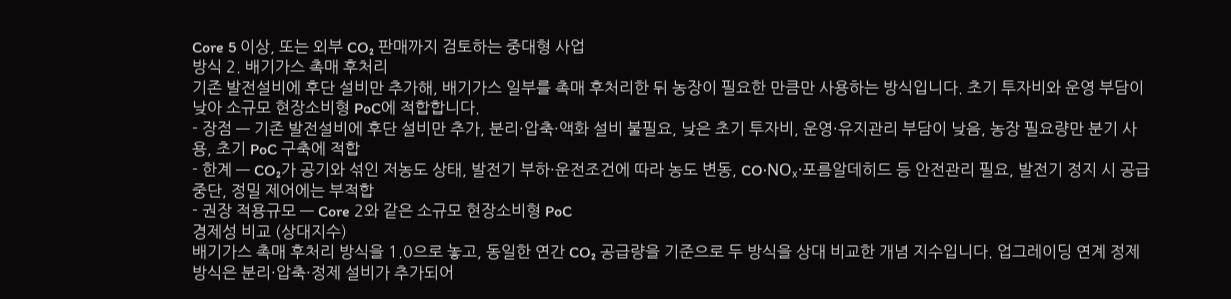Core 5 이상, 또는 외부 CO₂ 판매까지 검토하는 중대형 사업
방식 2. 배기가스 촉매 후처리
기존 발전설비에 후단 설비만 추가해, 배기가스 일부를 촉매 후처리한 뒤 농장이 필요한 만큼만 사용하는 방식입니다. 초기 투자비와 운영 부담이 낮아 소규모 현장소비형 PoC에 적합합니다.
- 장점 — 기존 발전설비에 후단 설비만 추가, 분리·압축·액화 설비 불필요, 낮은 초기 투자비, 운영·유지관리 부담이 낮음, 농장 필요량만 분기 사용, 초기 PoC 구축에 적합
- 한계 — CO₂가 공기와 섞인 저농도 상태, 발전기 부하·운전조건에 따라 농도 변동, CO·NOₓ·포름알데히드 등 안전관리 필요, 발전기 정지 시 공급 중단, 정밀 제어에는 부적합
- 권장 적용규모 — Core 2와 같은 소규모 현장소비형 PoC
경제성 비교 (상대지수)
배기가스 촉매 후처리 방식을 1.0으로 놓고, 동일한 연간 CO₂ 공급량을 기준으로 두 방식을 상대 비교한 개념 지수입니다. 업그레이딩 연계 정제 방식은 분리·압축·정제 설비가 추가되어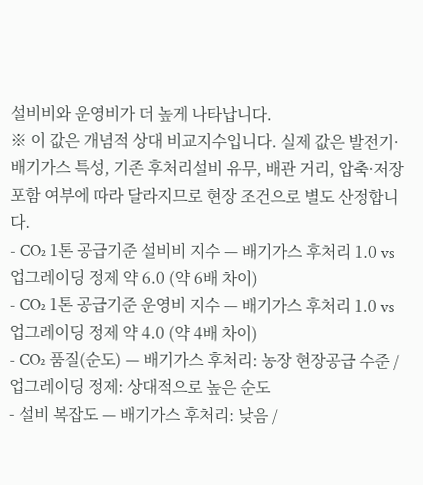설비비와 운영비가 더 높게 나타납니다.
※ 이 값은 개념적 상대 비교지수입니다. 실제 값은 발전기·배기가스 특성, 기존 후처리설비 유무, 배관 거리, 압축·저장 포함 여부에 따라 달라지므로 현장 조건으로 별도 산정합니다.
- CO₂ 1톤 공급기준 설비비 지수 — 배기가스 후처리 1.0 vs 업그레이딩 정제 약 6.0 (약 6배 차이)
- CO₂ 1톤 공급기준 운영비 지수 — 배기가스 후처리 1.0 vs 업그레이딩 정제 약 4.0 (약 4배 차이)
- CO₂ 품질(순도) — 배기가스 후처리: 농장 현장공급 수준 / 업그레이딩 정제: 상대적으로 높은 순도
- 설비 복잡도 — 배기가스 후처리: 낮음 /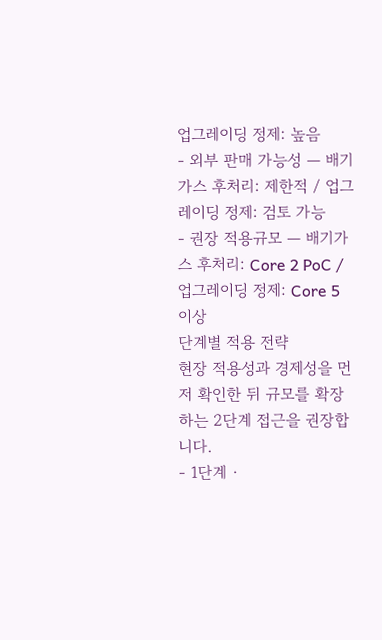업그레이딩 정제: 높음
- 외부 판매 가능성 — 배기가스 후처리: 제한적 / 업그레이딩 정제: 검토 가능
- 권장 적용규모 — 배기가스 후처리: Core 2 PoC / 업그레이딩 정제: Core 5 이상
단계별 적용 전략
현장 적용성과 경제성을 먼저 확인한 뒤 규모를 확장하는 2단계 접근을 권장합니다.
- 1단계 ·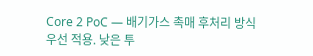Core 2 PoC — 배기가스 촉매 후처리 방식 우선 적용. 낮은 투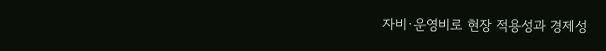자비·운영비로 현장 적용성과 경제성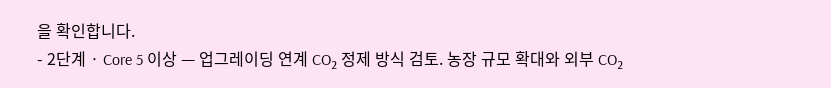을 확인합니다.
- 2단계 · Core 5 이상 — 업그레이딩 연계 CO₂ 정제 방식 검토. 농장 규모 확대와 외부 CO₂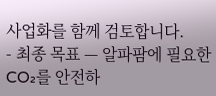사업화를 함께 검토합니다.
- 최종 목표 — 알파팜에 필요한 CO₂를 안전하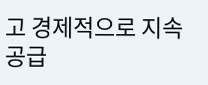고 경제적으로 지속 공급